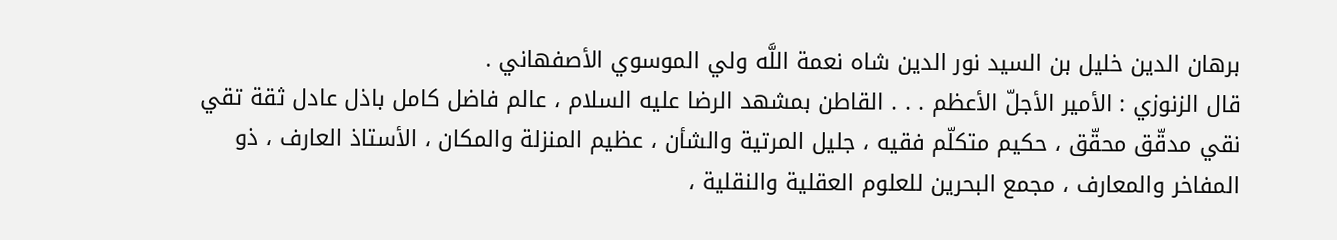برهان الدين خليل بن السيد نور الدين شاه نعمة اللَّه ولي الموسوي الأصفهاني .
قال الزنوزي : الأمير الأجلّ الأعظم . . . القاطن بمشهد الرضا عليه السلام ، عالم فاضل كامل باذل عادل ثقة تقي نقي مدقّق محقّق ، حكيم متكلّم فقيه ، جليل المرتية والشأن ، عظيم المنزلة والمكان ، الأستاذ العارف ، ذو المفاخر والمعارف ، مجمع البحرين للعلوم العقلية والنقلية ،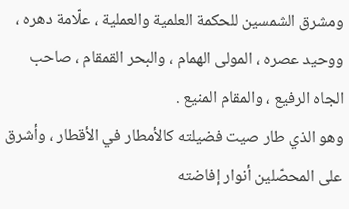ومشرق الشمسين للحكمة العلمية والعملية ، علّامة دهره ، ووحيد عصره ، المولى الهمام ، والبحر القمقام ، صاحب الجاه الرفيع ، والمقام المنيع .
وهو الذي طار صيت فضيلته كالأمطار في الأقطار ، وأشرق على المحصّلين أنوار إفاضته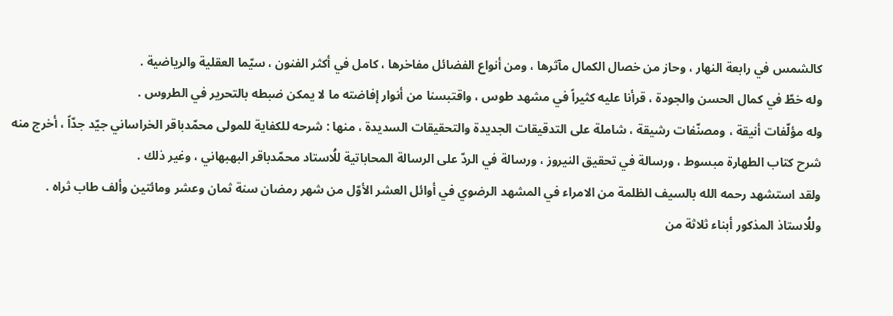كالشمس في رابعة النهار ، وحاز من خصال الكمال مآثرها ، ومن أنواع الفضائل مفاخرها ، كامل في أكثر الفنون ، سيّما العقلية والرياضية .
وله خطّ في كمال الحسن والجودة ، قرأنا عليه كثيراً في مشهد طوس ، واقتبسنا من أنوار إفاضته ما لا يمكن ضبطه بالتحرير في الطروس .
وله مؤلّفات أنيقة ، ومصنّفات رشيقة ، شاملة على التدقيقات الجديدة والتحقيقات السديدة ، منها : شرحه للكفاية للمولى محمّدباقر الخراساني جيّد جدّاً ، أخرج منه شرح كتاب الطهارة مبسوط ، ورسالة في تحقيق النيروز ، ورسالة في الردّ على الرسالة المحاباتية للُاستاد محمّدباقر البهبهاني ، وغير ذلك .
ولقد استشهد رحمه الله بالسيف الظلمة من الامراء في المشهد الرضوي في أوائل العشر الأوّل من شهر رمضان سنة ثمان وعشر ومائتين وألف طاب ثراه .
وللُاستاذ المذكور أبناء ثلاثة من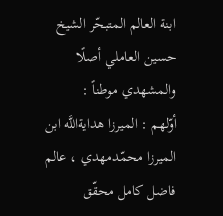ابنة العالم المتبحّر الشيخ حسين العاملي أصلًا والمشهدي موطناً :
أوّلهم : الميرزا هدايةاللَّه ابن الميرزا محمّدمهدي ، عالم فاضل كامل محقّق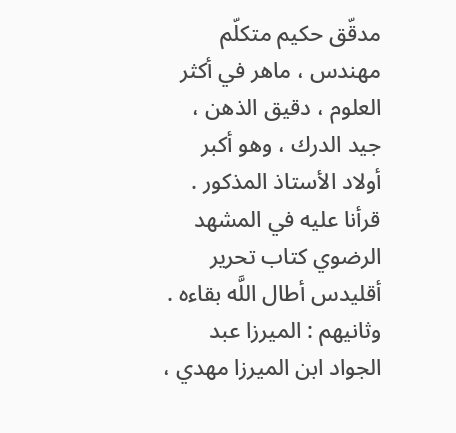مدقّق حكيم متكلّم مهندس ، ماهر في أكثر العلوم ، دقيق الذهن ، جيد الدرك ، وهو أكبر أولاد الأستاذ المذكور . قرأنا عليه في المشهد الرضوي كتاب تحرير أقليدس أطال اللَّه بقاءه .
وثانيهم : الميرزا عبد الجواد ابن الميرزا مهدي ،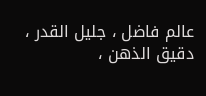عالم فاضل ، جليل القدر ، دقيق الذهن ،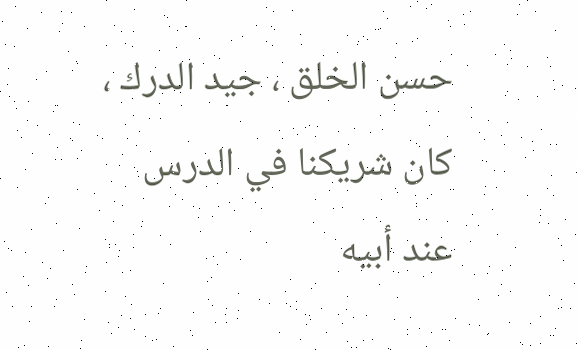حسن الخلق ، جيد الدرك ، كان شريكنا في الدرس عند أبيه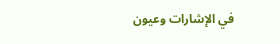في الإشارات وعيون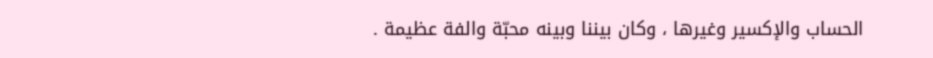الحساب والإكسير وغيرها ، وكان بيننا وبينه محبّة والفة عظيمة .